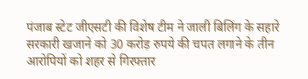पंजाब स्टेट जीएसटी की विशेष टीम ने जाली बिलिंग के सहारे सरकारी खजाने को 30 करोड़ रुपये की चपत लगाने के तीन आरोपियों को शहर से गिरफ्तार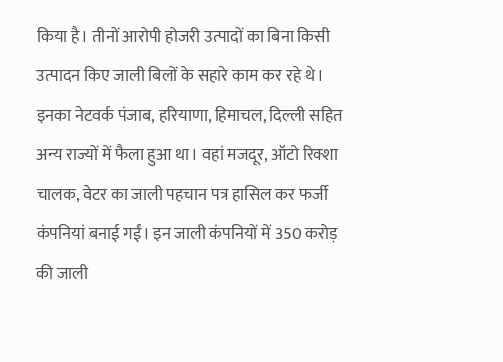किया है। तीनों आरोपी होजरी उत्पादों का बिना किसी उत्पादन किए जाली बिलों के सहारे काम कर रहे थे। इनका नेटवर्क पंजाब, हरियाणा, हिमाचल, दिल्ली सहित अन्य राज्यों में फैला हुआ था। वहां मजदूर, ऑटो रिक्शा चालक, वेटर का जाली पहचान पत्र हासिल कर फर्जी कंपनियां बनाई गईं। इन जाली कंपनियों में 350 करोड़ की जाली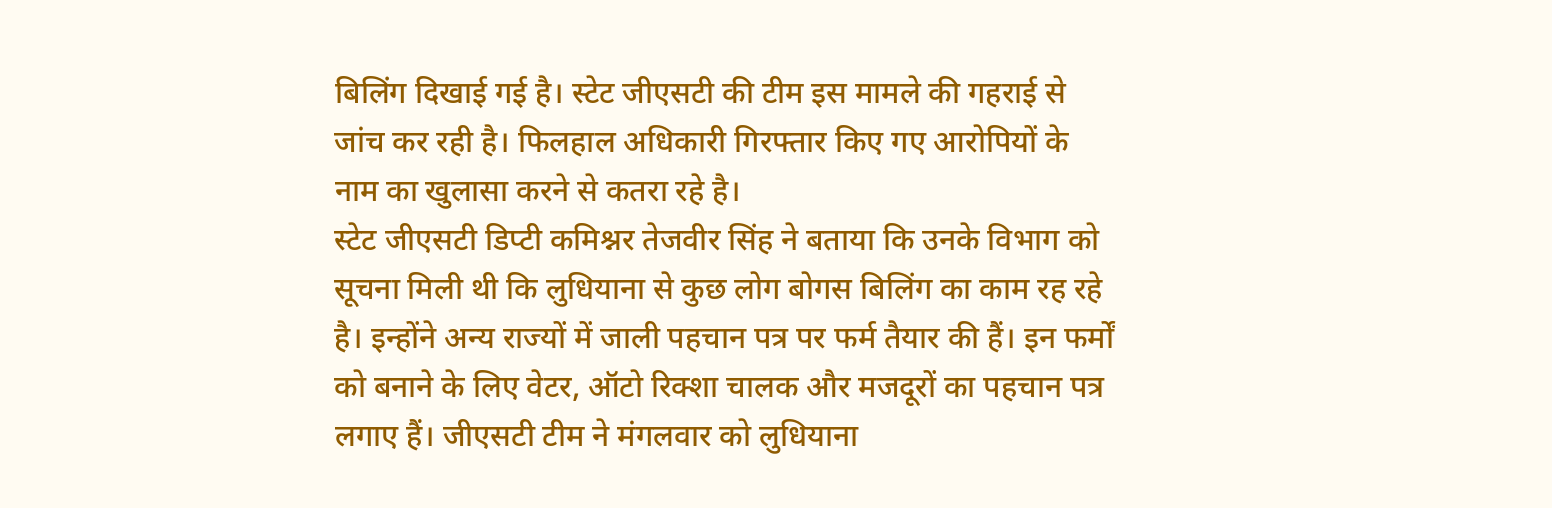बिलिंग दिखाई गई है। स्टेट जीएसटी की टीम इस मामले की गहराई से जांच कर रही है। फिलहाल अधिकारी गिरफ्तार किए गए आरोपियों के नाम का खुलासा करने से कतरा रहे है।
स्टेट जीएसटी डिप्टी कमिश्नर तेजवीर सिंह ने बताया कि उनके विभाग को सूचना मिली थी कि लुधियाना से कुछ लोग बोगस बिलिंग का काम रह रहे है। इन्होंने अन्य राज्यों में जाली पहचान पत्र पर फर्म तैयार की हैं। इन फर्मों को बनाने के लिए वेटर, ऑटो रिक्शा चालक और मजदूरों का पहचान पत्र लगाए हैं। जीएसटी टीम ने मंगलवार को लुधियाना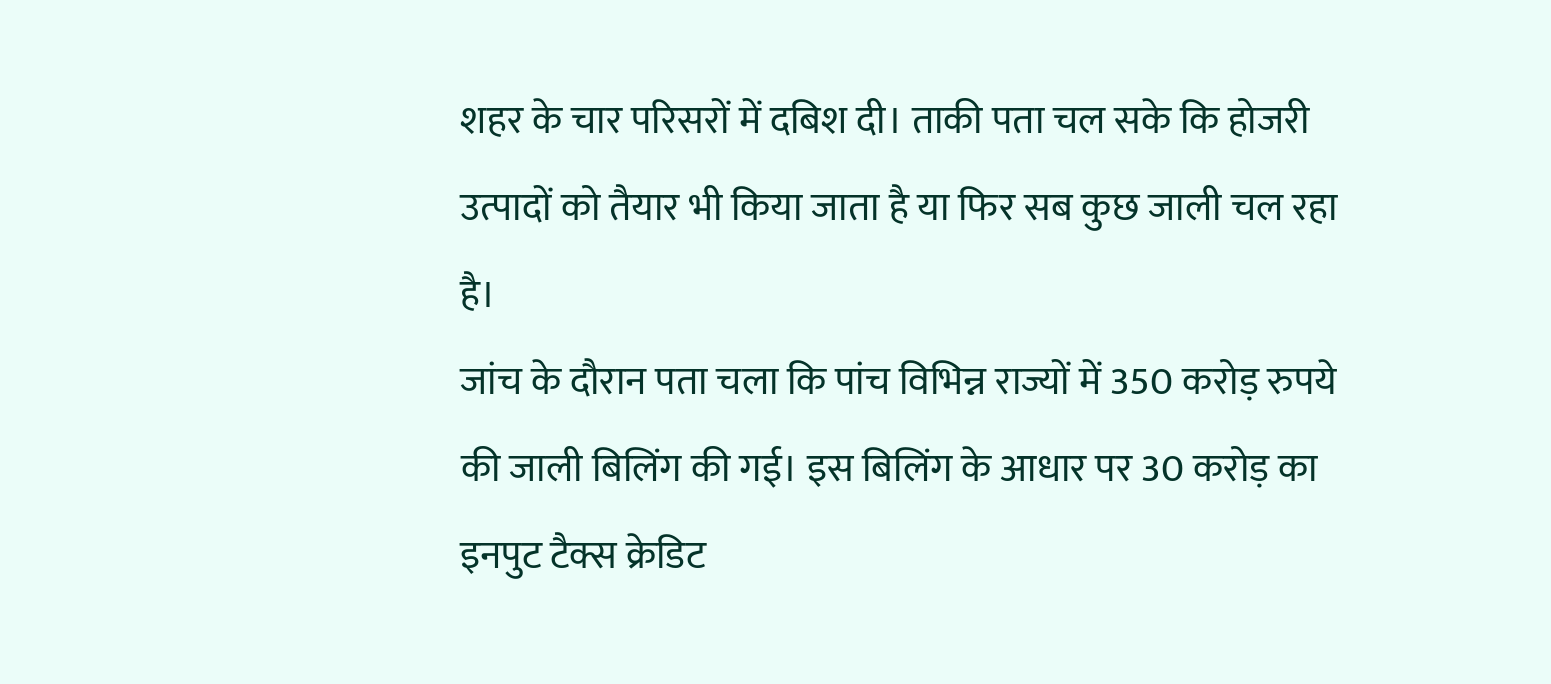शहर के चार परिसरों में दबिश दी। ताकी पता चल सके कि होजरी उत्पादों को तैयार भी किया जाता है या फिर सब कुछ जाली चल रहा है।
जांच के दौरान पता चला कि पांच विभिन्न राज्यों में 350 करोड़ रुपये की जाली बिलिंग की गई। इस बिलिंग के आधार पर 30 करोड़ का इनपुट टैक्स क्रेडिट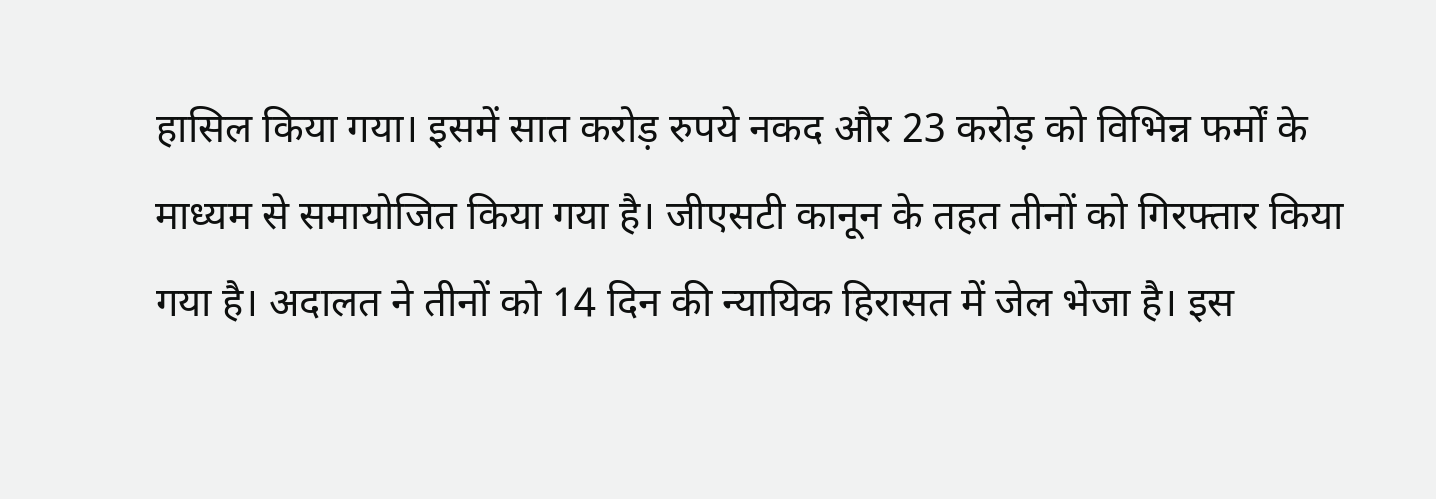हासिल किया गया। इसमें सात करोड़ रुपये नकद और 23 करोड़ को विभिन्न फर्मों के माध्यम से समायोजित किया गया है। जीएसटी कानून के तहत तीनों को गिरफ्तार किया गया है। अदालत ने तीनों को 14 दिन की न्यायिक हिरासत में जेल भेजा है। इस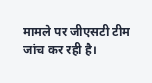मामले पर जीएसटी टीम जांच कर रही है।